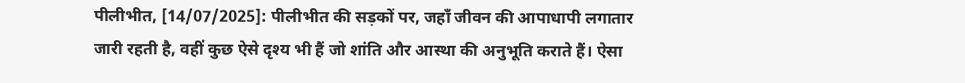पीलीभीत, [14/07/2025]: पीलीभीत की सड़कों पर, जहाँ जीवन की आपाधापी लगातार जारी रहती है, वहीं कुछ ऐसे दृश्य भी हैं जो शांति और आस्था की अनुभूति कराते हैं। ऐसा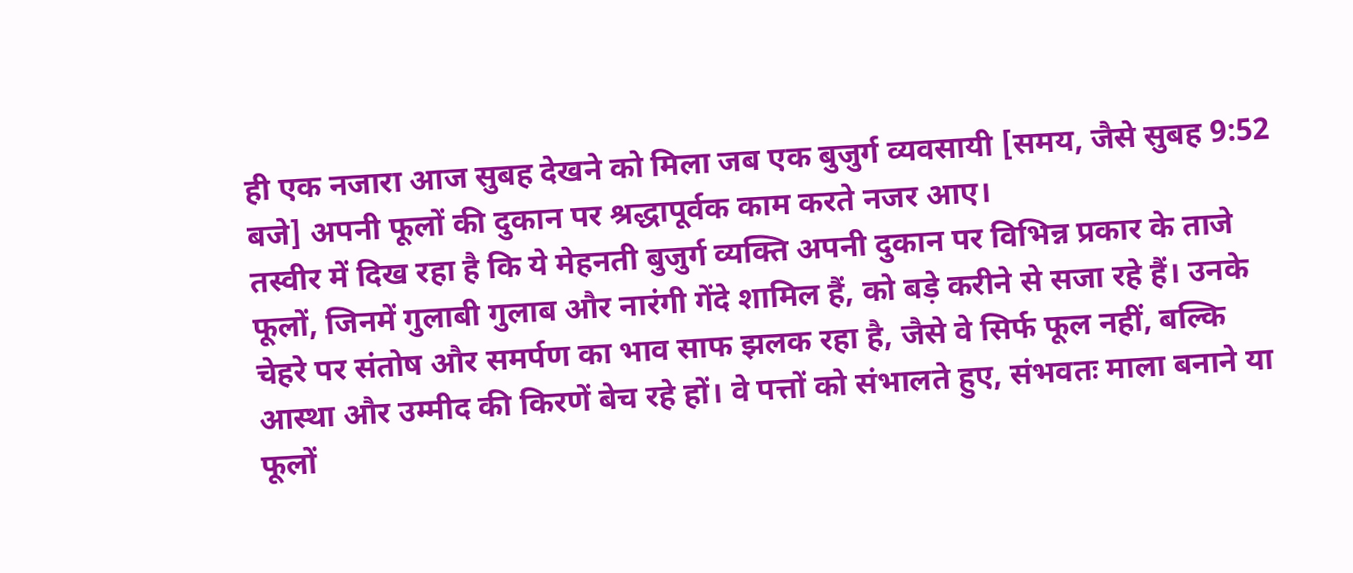ही एक नजारा आज सुबह देखने को मिला जब एक बुजुर्ग व्यवसायी [समय, जैसे सुबह 9:52 बजे] अपनी फूलों की दुकान पर श्रद्धापूर्वक काम करते नजर आए।
तस्वीर में दिख रहा है कि ये मेहनती बुजुर्ग व्यक्ति अपनी दुकान पर विभिन्न प्रकार के ताजे फूलों, जिनमें गुलाबी गुलाब और नारंगी गेंदे शामिल हैं, को बड़े करीने से सजा रहे हैं। उनके चेहरे पर संतोष और समर्पण का भाव साफ झलक रहा है, जैसे वे सिर्फ फूल नहीं, बल्कि आस्था और उम्मीद की किरणें बेच रहे हों। वे पत्तों को संभालते हुए, संभवतः माला बनाने या फूलों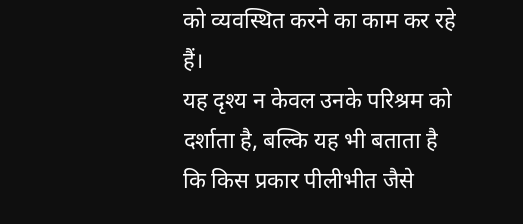को व्यवस्थित करने का काम कर रहे हैं।
यह दृश्य न केवल उनके परिश्रम को दर्शाता है, बल्कि यह भी बताता है कि किस प्रकार पीलीभीत जैसे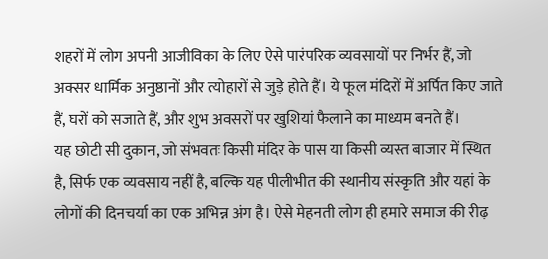शहरों में लोग अपनी आजीविका के लिए ऐसे पारंपरिक व्यवसायों पर निर्भर हैं, जो अक्सर धार्मिक अनुष्ठानों और त्योहारों से जुड़े होते हैं। ये फूल मंदिरों में अर्पित किए जाते हैं, घरों को सजाते हैं, और शुभ अवसरों पर खुशियां फैलाने का माध्यम बनते हैं।
यह छोटी सी दुकान, जो संभवतः किसी मंदिर के पास या किसी व्यस्त बाजार में स्थित है, सिर्फ एक व्यवसाय नहीं है, बल्कि यह पीलीभीत की स्थानीय संस्कृति और यहां के लोगों की दिनचर्या का एक अभिन्न अंग है। ऐसे मेहनती लोग ही हमारे समाज की रीढ़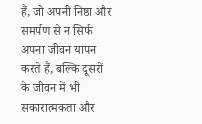हैं, जो अपनी निष्ठा और समर्पण से न सिर्फ अपना जीवन यापन करते हैं, बल्कि दूसरों के जीवन में भी सकारात्मकता और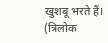खुशबू भरते हैं।
(त्रिलोक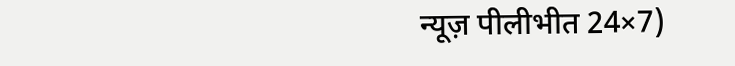न्यूज़ पीलीभीत 24×7)